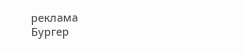реклама
Бургер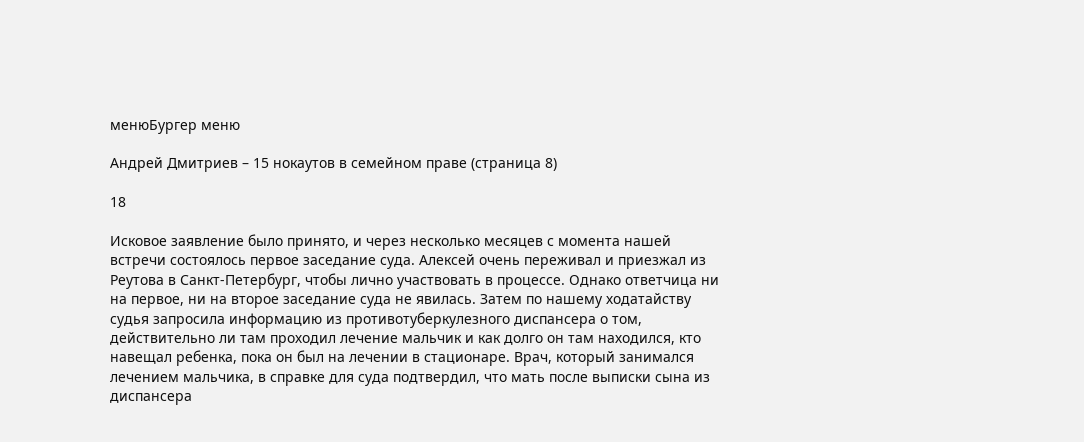менюБургер меню

Андрей Дмитриев – 15 нокаутов в семейном праве (страница 8)

18

Исковое заявление было принято, и через несколько месяцев с момента нашей встречи состоялось первое заседание суда. Алексей очень переживал и приезжал из Реутова в Санкт-Петербург, чтобы лично участвовать в процессе. Однако ответчица ни на первое, ни на второе заседание суда не явилась. Затем по нашему ходатайству судья запросила информацию из противотуберкулезного диспансера о том, действительно ли там проходил лечение мальчик и как долго он там находился, кто навещал ребенка, пока он был на лечении в стационаре. Врач, который занимался лечением мальчика, в справке для суда подтвердил, что мать после выписки сына из диспансера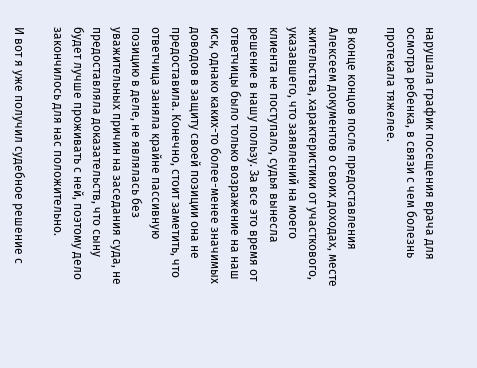нарушала график посещения врача для осмотра ребенка, в связи с чем болезнь протекала тяжелее.

В конце концов после предоставления Алексеем документов о своих доходах, месте жительства, характеристики от участкового, указавшего, что заявлений на моего клиента не поступало, судья вынесла решение в нашу пользу. За все это время от ответчицы было только возражение на наш иск, однако каких-то более-менее значимых доводов в защиту своей позиции она не предоставила. Конечно, стоит заметить, что ответчица заняла крайне пассивную позицию в деле, не являлась без уважительных причин на заседания суда, не предоставляла доказательств, что сыну будет лучше проживать с ней, поэтому дело закончилось для нас положительно.

И вот я уже получил судебное решение с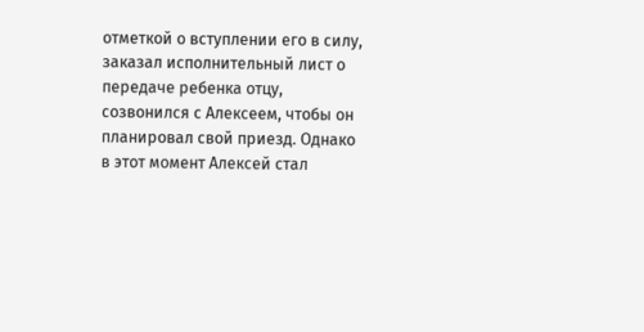отметкой о вступлении его в силу, заказал исполнительный лист о передаче ребенка отцу, созвонился с Алексеем, чтобы он планировал свой приезд. Однако в этот момент Алексей стал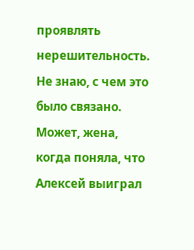проявлять нерешительность. Не знаю, с чем это было связано. Может, жена, когда поняла, что Алексей выиграл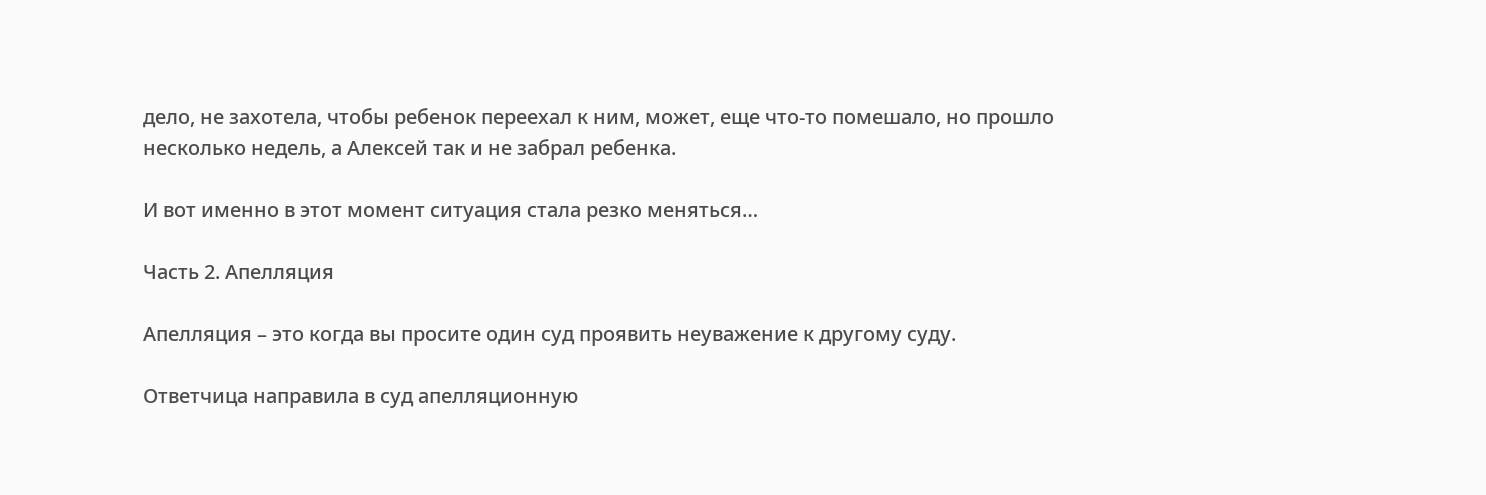дело, не захотела, чтобы ребенок переехал к ним, может, еще что-то помешало, но прошло несколько недель, а Алексей так и не забрал ребенка.

И вот именно в этот момент ситуация стала резко меняться…

Часть 2. Апелляция

Апелляция – это когда вы просите один суд проявить неуважение к другому суду.

Ответчица направила в суд апелляционную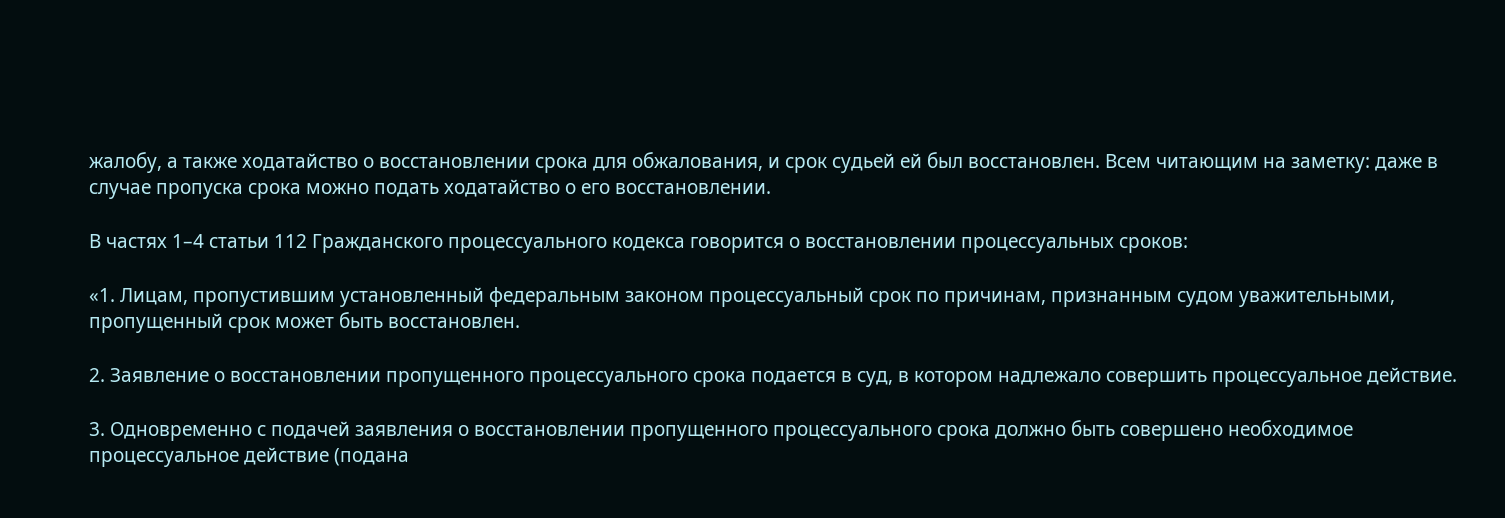жалобу, а также ходатайство о восстановлении срока для обжалования, и срок судьей ей был восстановлен. Всем читающим на заметку: даже в случае пропуска срока можно подать ходатайство о его восстановлении.

В частях 1–4 статьи 112 Гражданского процессуального кодекса говорится о восстановлении процессуальных сроков:

«1. Лицам, пропустившим установленный федеральным законом процессуальный срок по причинам, признанным судом уважительными, пропущенный срок может быть восстановлен.

2. Заявление о восстановлении пропущенного процессуального срока подается в суд, в котором надлежало совершить процессуальное действие.

3. Одновременно с подачей заявления о восстановлении пропущенного процессуального срока должно быть совершено необходимое процессуальное действие (подана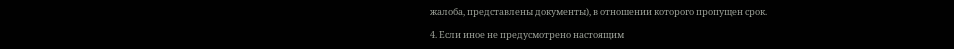жалоба, представлены документы), в отношении которого пропущен срок.

4. Если иное не предусмотрено настоящим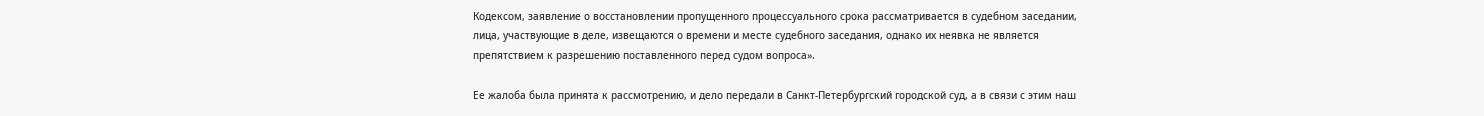Кодексом, заявление о восстановлении пропущенного процессуального срока рассматривается в судебном заседании, лица, участвующие в деле, извещаются о времени и месте судебного заседания, однако их неявка не является препятствием к разрешению поставленного перед судом вопроса».

Ее жалоба была принята к рассмотрению, и дело передали в Санкт-Петербургский городской суд, а в связи с этим наш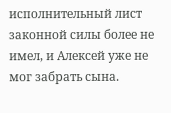исполнительный лист законной силы более не имел, и Алексей уже не мог забрать сына.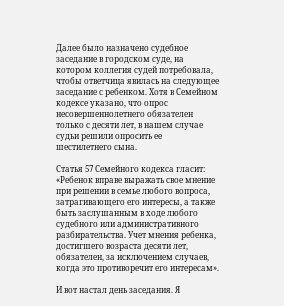Далее было назначено судебное заседание в городском суде, на котором коллегия судей потребовала, чтобы ответчица явилась на следующее заседание с ребенком. Хотя в Семейном кодексе указано, что опрос несовершеннолетнего обязателен только с десяти лет, в нашем случае судьи решили опросить ее шестилетнего сына.

Статья 57 Семейного кодекса гласит: «Ребенок вправе выражать свое мнение при решении в семье любого вопроса, затрагивающего его интересы, а также быть заслушанным в ходе любого судебного или административного разбирательства. Учет мнения ребенка, достигшего возраста десяти лет, обязателен, за исключением случаев, когда это противоречит его интересам».

И вот настал день заседания. Я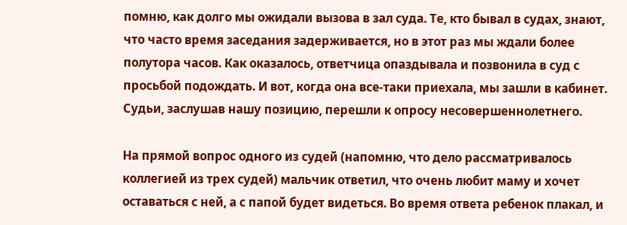помню, как долго мы ожидали вызова в зал суда. Те, кто бывал в судах, знают, что часто время заседания задерживается, но в этот раз мы ждали более полутора часов. Как оказалось, ответчица опаздывала и позвонила в суд с просьбой подождать. И вот, когда она все-таки приехала, мы зашли в кабинет. Судьи, заслушав нашу позицию, перешли к опросу несовершеннолетнего.

На прямой вопрос одного из судей (напомню, что дело рассматривалось коллегией из трех судей) мальчик ответил, что очень любит маму и хочет оставаться с ней, а с папой будет видеться. Во время ответа ребенок плакал, и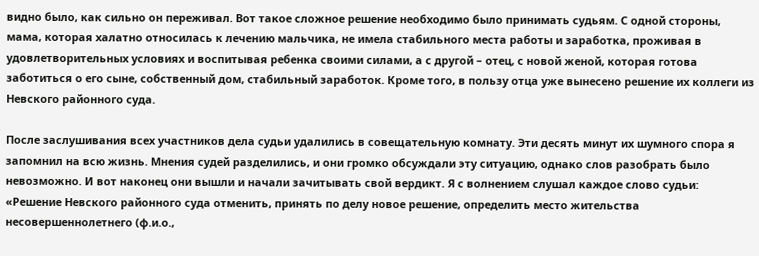видно было, как сильно он переживал. Вот такое сложное решение необходимо было принимать судьям. С одной стороны, мама, которая халатно относилась к лечению мальчика, не имела стабильного места работы и заработка, проживая в удовлетворительных условиях и воспитывая ребенка своими силами, а с другой – отец, с новой женой, которая готова заботиться о его сыне, собственный дом, стабильный заработок. Кроме того, в пользу отца уже вынесено решение их коллеги из Невского районного суда.

После заслушивания всех участников дела судьи удалились в совещательную комнату. Эти десять минут их шумного спора я запомнил на всю жизнь. Мнения судей разделились, и они громко обсуждали эту ситуацию, однако слов разобрать было невозможно. И вот наконец они вышли и начали зачитывать свой вердикт. Я с волнением слушал каждое слово судьи: «Решение Невского районного суда отменить, принять по делу новое решение, определить место жительства несовершеннолетнего (ф.и.о.,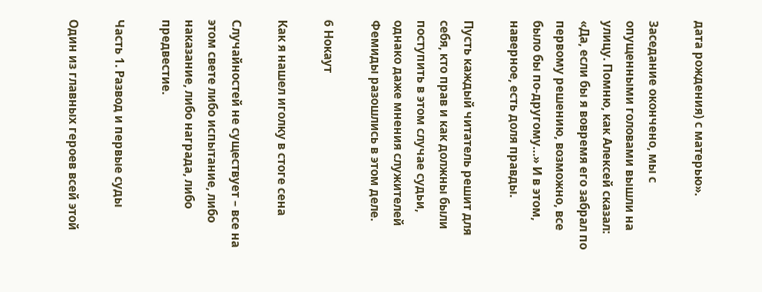дата рождения) с матерью».

Заседание окончено, мы с опущенными головами вышли на улицу. Помню, как Алексей сказал: «Да, если бы я вовремя его забрал по первому решению, возможно, все было бы по-другому…» И в этом, наверное, есть доля правды.

Пусть каждый читатель решит для себя, кто прав и как должны были поступить в этом случае судьи, однако даже мнения служителей Фемиды разошлись в этом деле.

6 Нокаут

Как я нашел иголку в стоге сена

Случайностей не существует – все на этом свете либо испытание, либо наказание, либо награда, либо предвестие.

Часть 1. Развод и первые суды

Один из главных героев всей этой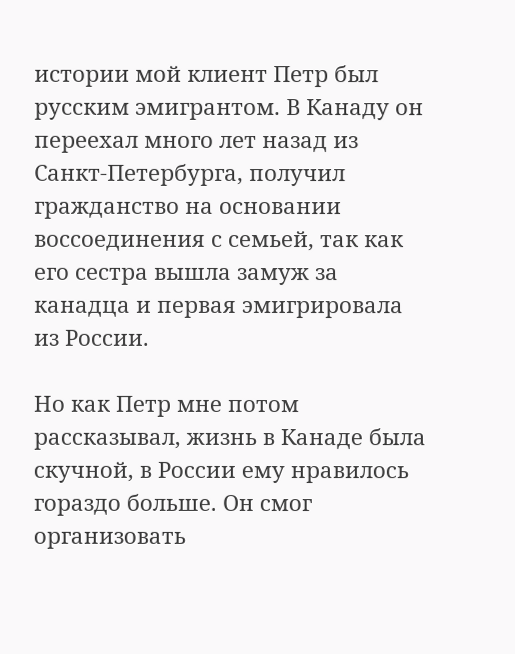истории мой клиент Петр был русским эмигрантом. В Канаду он переехал много лет назад из Санкт-Петербурга, получил гражданство на основании воссоединения с семьей, так как его сестра вышла замуж за канадца и первая эмигрировала из России.

Но как Петр мне потом рассказывал, жизнь в Канаде была скучной, в России ему нравилось гораздо больше. Он смог организовать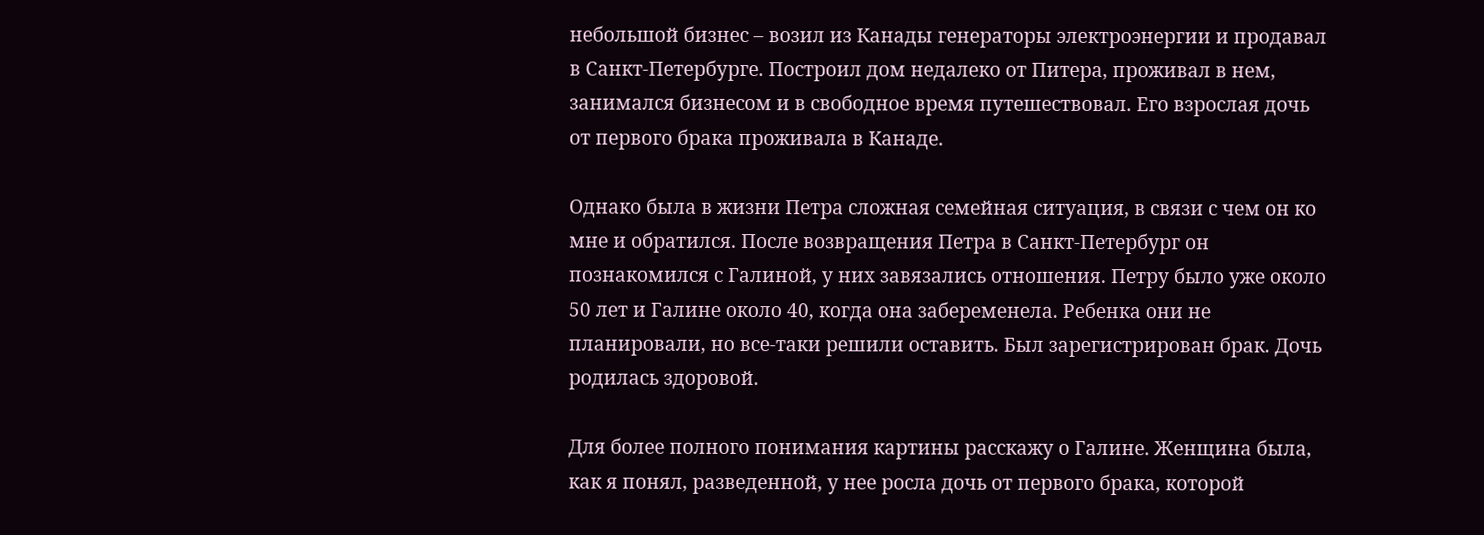небольшой бизнес – возил из Канады генераторы электроэнергии и продавал в Санкт-Петербурге. Построил дом недалеко от Питера, проживал в нем, занимался бизнесом и в свободное время путешествовал. Его взрослая дочь от первого брака проживала в Канаде.

Однако была в жизни Петра сложная семейная ситуация, в связи с чем он ко мне и обратился. После возвращения Петра в Санкт-Петербург он познакомился с Галиной, у них завязались отношения. Петру было уже около 50 лет и Галине около 40, когда она забеременела. Ребенка они не планировали, но все-таки решили оставить. Был зарегистрирован брак. Дочь родилась здоровой.

Для более полного понимания картины расскажу о Галине. Женщина была, как я понял, разведенной, у нее росла дочь от первого брака, которой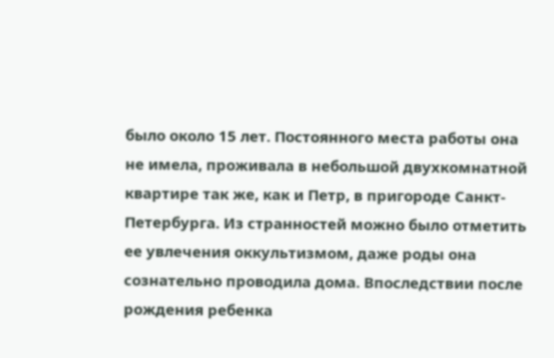было около 15 лет. Постоянного места работы она не имела, проживала в небольшой двухкомнатной квартире так же, как и Петр, в пригороде Санкт-Петербурга. Из странностей можно было отметить ее увлечения оккультизмом, даже роды она сознательно проводила дома. Впоследствии после рождения ребенка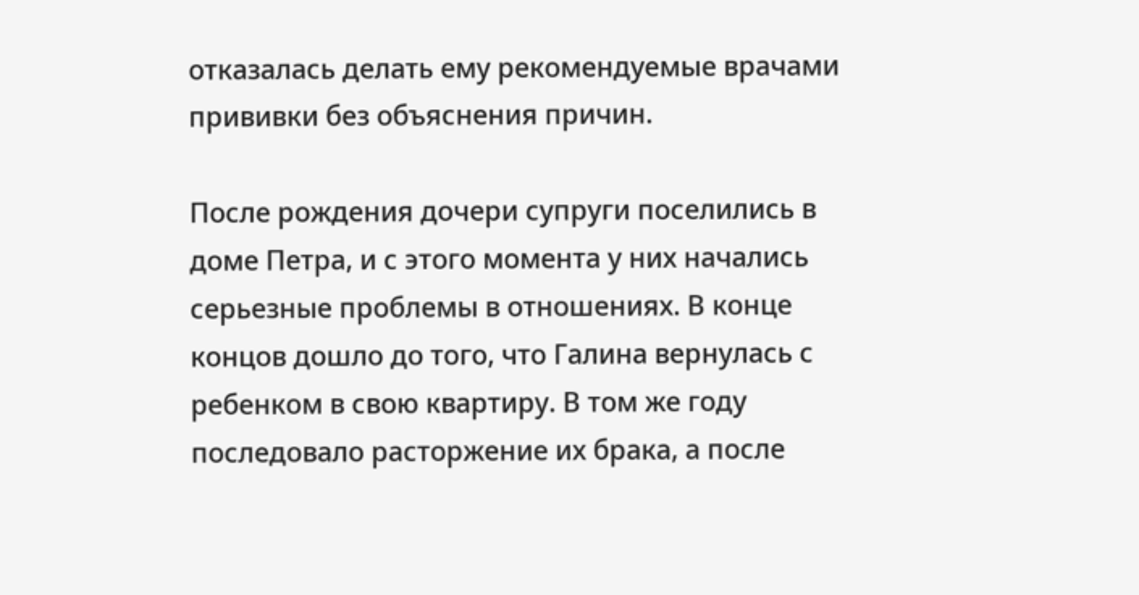отказалась делать ему рекомендуемые врачами прививки без объяснения причин.

После рождения дочери супруги поселились в доме Петра, и с этого момента у них начались серьезные проблемы в отношениях. В конце концов дошло до того, что Галина вернулась с ребенком в свою квартиру. В том же году последовало расторжение их брака, а после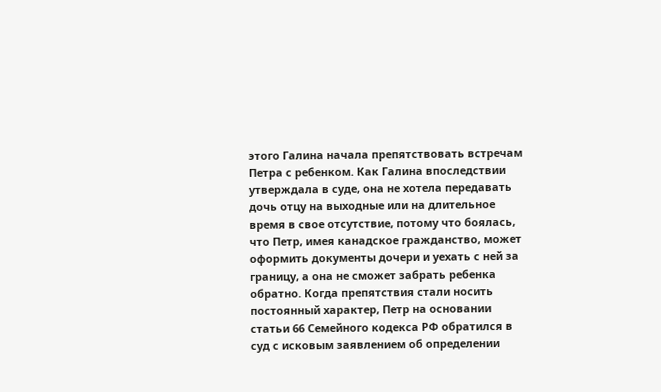этого Галина начала препятствовать встречам Петра с ребенком. Как Галина впоследствии утверждала в суде, она не хотела передавать дочь отцу на выходные или на длительное время в свое отсутствие, потому что боялась, что Петр, имея канадское гражданство, может оформить документы дочери и уехать с ней за границу, а она не сможет забрать ребенка обратно. Когда препятствия стали носить постоянный характер, Петр на основании статьи 66 Семейного кодекса РФ обратился в суд с исковым заявлением об определении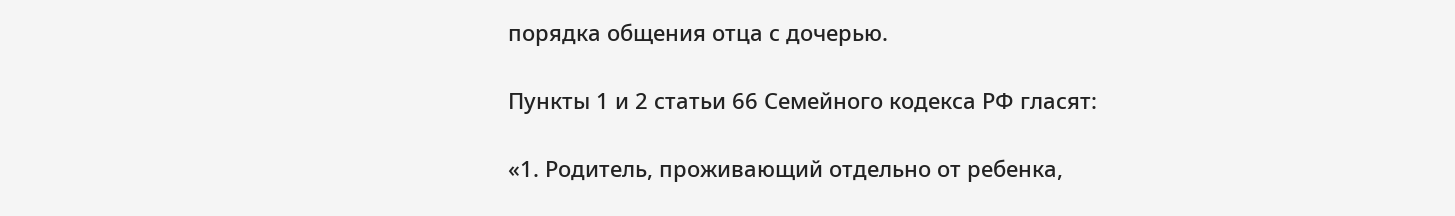порядка общения отца с дочерью.

Пункты 1 и 2 статьи 66 Семейного кодекса РФ гласят:

«1. Родитель, проживающий отдельно от ребенка,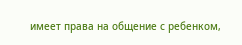имеет права на общение с ребенком,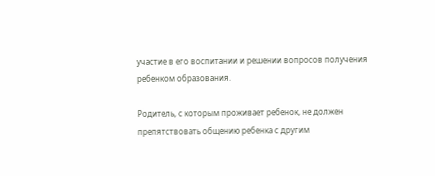участие в его воспитании и решении вопросов получения ребенком образования.

Родитель, с которым проживает ребенок, не должен препятствовать общению ребенка с другим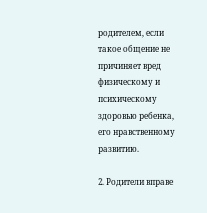родителем, если такое общение не причиняет вред физическому и психическому здоровью ребенка, его нравственному развитию.

2. Родители вправе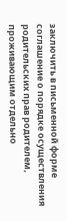заключить в письменной форме соглашение о порядке осуществления родительских прав родителем, проживающим отдельно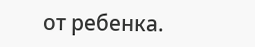от ребенка.